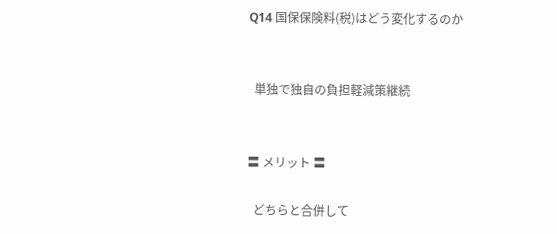Q14 国保保険料(税)はどう変化するのか


  単独で独自の負担軽減策継続


〓 メリット 〓

  どちらと合併して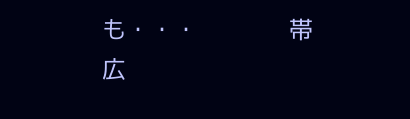も・・・             帯 広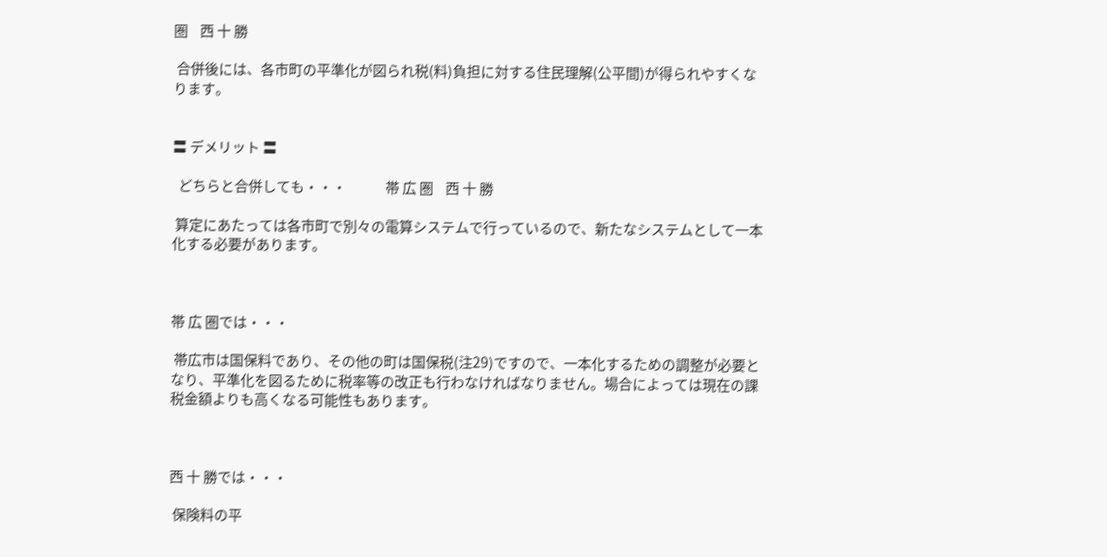圏    西 十 勝

 合併後には、各市町の平準化が図られ税(料)負担に対する住民理解(公平間)が得られやすくなります。


〓 デメリット 〓

  どちらと合併しても・・・             帯 広 圏    西 十 勝

 算定にあたっては各市町で別々の電算システムで行っているので、新たなシステムとして一本化する必要があります。



帯 広 圏では・・・

 帯広市は国保料であり、その他の町は国保税(注29)ですので、一本化するための調整が必要となり、平準化を図るために税率等の改正も行わなければなりません。場合によっては現在の課税金額よりも高くなる可能性もあります。



西 十 勝では・・・

 保険料の平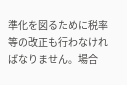準化を図るために税率等の改正も行わなければなりません。場合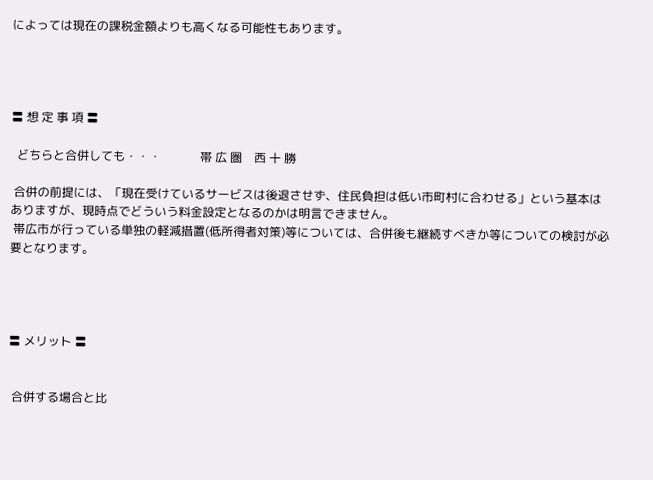によっては現在の課税金額よりも高くなる可能性もあります。




〓 想 定 事 項 〓

  どちらと合併しても・・・             帯 広 圏    西 十 勝

 合併の前提には、「現在受けているサービスは後退させず、住民負担は低い市町村に合わせる」という基本はありますが、現時点でどういう料金設定となるのかは明言できません。
 帯広市が行っている単独の軽減措置(低所得者対策)等については、合併後も継続すべきか等についての検討が必要となります。




〓 メリット 〓


 合併する場合と比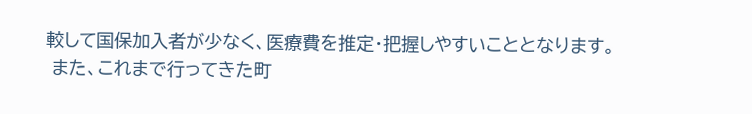較して国保加入者が少なく、医療費を推定・把握しやすいこととなります。
 また、これまで行ってきた町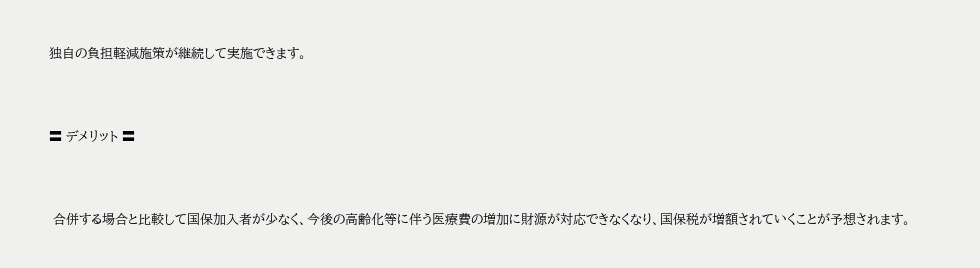独自の負担軽減施策が継続して実施できます。


〓 デメリット 〓


 合併する場合と比較して国保加入者が少なく、今後の高齢化等に伴う医療費の増加に財源が対応できなくなり、国保税が増額されていくことが予想されます。